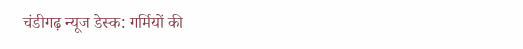चंडीगढ़ न्यूज डेस्क: गर्मियों की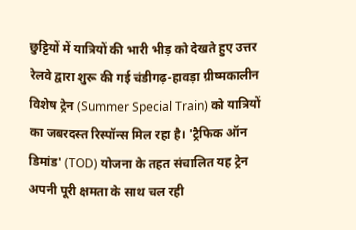छुट्टियों में यात्रियों की भारी भीड़ को देखते हुए उत्तर रेलवे द्वारा शुरू की गई चंडीगढ़-हावड़ा ग्रीष्मकालीन विशेष ट्रेन (Summer Special Train) को यात्रियों का जबरदस्त रिस्पॉन्स मिल रहा है। 'ट्रैफिक ऑन डिमांड' (TOD) योजना के तहत संचालित यह ट्रेन अपनी पूरी क्षमता के साथ चल रही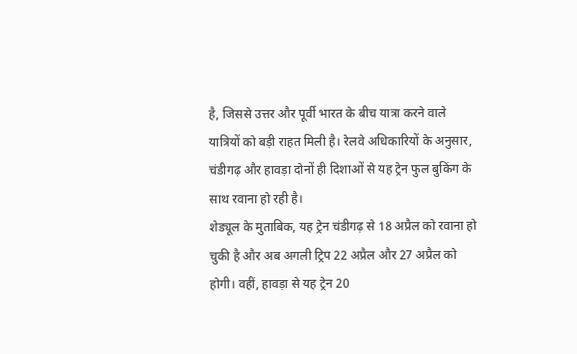है, जिससे उत्तर और पूर्वी भारत के बीच यात्रा करने वाले यात्रियों को बड़ी राहत मिली है। रेलवे अधिकारियों के अनुसार, चंडीगढ़ और हावड़ा दोनों ही दिशाओं से यह ट्रेन फुल बुकिंग के साथ रवाना हो रही है।
शेड्यूल के मुताबिक, यह ट्रेन चंडीगढ़ से 18 अप्रैल को रवाना हो चुकी है और अब अगली ट्रिप 22 अप्रैल और 27 अप्रैल को होगी। वहीं, हावड़ा से यह ट्रेन 20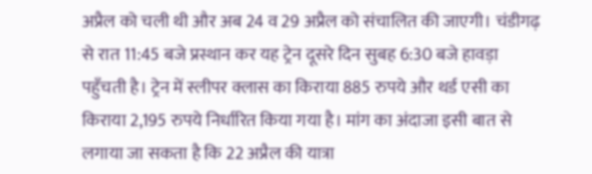अप्रैल को चली थी और अब 24 व 29 अप्रैल को संचालित की जाएगी। चंडीगढ़ से रात 11:45 बजे प्रस्थान कर यह ट्रेन दूसरे दिन सुबह 6:30 बजे हावड़ा पहुँचती है। ट्रेन में स्लीपर क्लास का किराया 885 रुपये और थर्ड एसी का किराया 2,195 रुपये निर्धारित किया गया है। मांग का अंदाजा इसी बात से लगाया जा सकता है कि 22 अप्रैल की यात्रा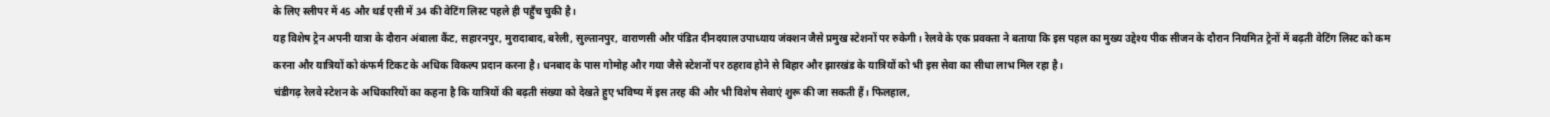के लिए स्लीपर में 45 और थर्ड एसी में 34 की वेटिंग लिस्ट पहले ही पहुँच चुकी है।
यह विशेष ट्रेन अपनी यात्रा के दौरान अंबाला कैंट, सहारनपुर, मुरादाबाद, बरेली, सुल्तानपुर, वाराणसी और पंडित दीनदयाल उपाध्याय जंक्शन जैसे प्रमुख स्टेशनों पर रुकेगी। रेलवे के एक प्रवक्ता ने बताया कि इस पहल का मुख्य उद्देश्य पीक सीजन के दौरान नियमित ट्रेनों में बढ़ती वेटिंग लिस्ट को कम करना और यात्रियों को कंफर्म टिकट के अधिक विकल्प प्रदान करना है। धनबाद के पास गोमोह और गया जैसे स्टेशनों पर ठहराव होने से बिहार और झारखंड के यात्रियों को भी इस सेवा का सीधा लाभ मिल रहा है।
चंडीगढ़ रेलवे स्टेशन के अधिकारियों का कहना है कि यात्रियों की बढ़ती संख्या को देखते हुए भविष्य में इस तरह की और भी विशेष सेवाएं शुरू की जा सकती हैं। फिलहाल,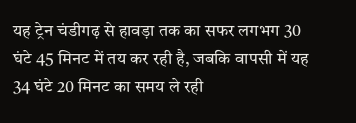यह ट्रेन चंडीगढ़ से हावड़ा तक का सफर लगभग 30 घंटे 45 मिनट में तय कर रही है, जबकि वापसी में यह 34 घंटे 20 मिनट का समय ले रही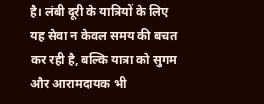है। लंबी दूरी के यात्रियों के लिए यह सेवा न केवल समय की बचत कर रही है, बल्कि यात्रा को सुगम और आरामदायक भी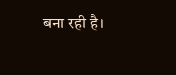बना रही है।